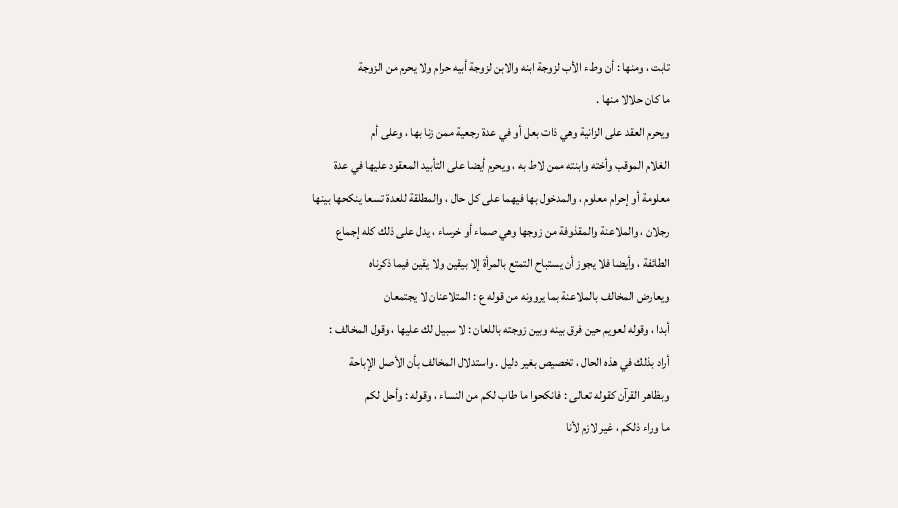تابت ، ومنها : أن وطء الأب لزوجة ابنه والابن لزوجة أبيه حرام ولا يحرم من الزوجة
ما كان حلالا منها .
ويحرم العقد على الزانية وهي ذات بعل أو في عدة رجعية ممن زنا بها ، وعلى أم
الغلام الموقب وأخته وابنته ممن لاط به ، ويحرم أيضا على التأبيد المعقود عليها في عدة
معلومة أو إحرام معلوم ، والمدخول بها فيهما على كل حال ، والمطلقة للعدة تسعا ينكحها بينها
رجلان ، والملاعنة والمقذوفة من زوجها وهي صماء أو خرساء ، يدل على ذلك كله إجماع
الطائفة ، وأيضا فلا يجوز أن يستباح التمتع بالمرأة إلا بيقين ولا يقين فيما ذكرناه
ويعارض المخالف بالملاعنة بما يروونه من قوله ع : المتلاعنان لا يجتمعان
أبدا ، وقوله لعويم حين فرق بينه وبين زوجته باللعان : لا سبيل لك عليها ، وقول المخالف :
أراد بذلك في هذه الحال ، تخصيص بغير دليل . واستدلال المخالف بأن الأصل الإباحة
وبظاهر القرآن كقوله تعالى : فانكحوا ما طاب لكم من النساء ، وقوله : وأحل لكم
ما وراء ذلكم ، غير لازم لأنا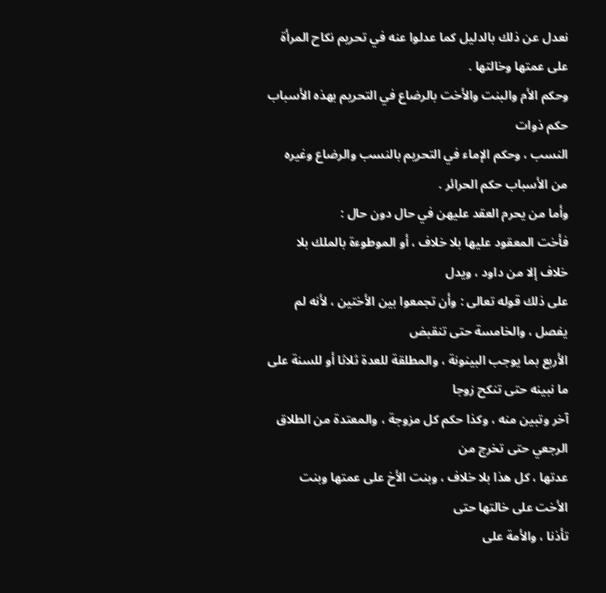نعدل عن ذلك بالدليل كما عدلوا عنه في تحريم نكاح المرأة
على عمتها وخالتها .
وحكم الأم والبنت والأخت بالرضاع في التحريم بهذه الأسباب حكم ذوات
النسب ، وحكم الإماء في التحريم بالنسب والرضاع وغيره من الأسباب حكم الحرائر .
وأما من يحرم العقد عليهن في حال دون حال :
فأخت المعقود عليها بلا خلاف ، أو الموطوءة بالملك بلا خلاف إلا من داود ، ويدل
على ذلك قوله تعالى : وأن تجمعوا بين الأختين ، لأنه لم يفصل ، والخامسة حتى تنقبض
الأربع بما يوجب البينونة ، والمطلقة للعدة ثلاثا أو للسنة على ما نبينه حتى تنكح زوجا
آخر وتبين منه ، وكذا حكم كل مزوجة ، والمعتدة من الطلاق الرجعي حتى تخرج من
عدتها ، كل هذا بلا خلاف ، وبنت الأخ على عمتها وبنت الأخت على خالتها حتى
تأذنا ، والأمة على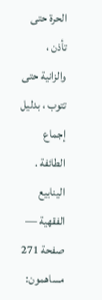الحرة حتى تأذن ، والزانية حتى تتوب ، بدليل إجماع الطائفة .
الينابيع الفقهية — صفحة 271
مساهمون: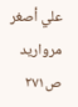علي أصغر مرواريد
ص٢٧١